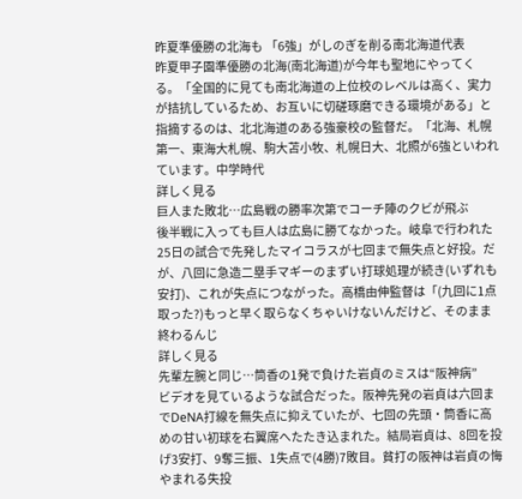昨夏準優勝の北海も 「6強」がしのぎを削る南北海道代表
昨夏甲子園準優勝の北海(南北海道)が今年も聖地にやってくる。「全国的に見ても南北海道の上位校のレベルは高く、実力が拮抗しているため、お互いに切磋琢磨できる環境がある」と指摘するのは、北北海道のある強豪校の監督だ。「北海、札幌第一、東海大札幌、駒大苫小牧、札幌日大、北照が6強といわれています。中学時代
詳しく見る
巨人また敗北…広島戦の勝率次第でコーチ陣のクビが飛ぶ
後半戦に入っても巨人は広島に勝てなかった。岐阜で行われた25日の試合で先発したマイコラスが七回まで無失点と好投。だが、八回に急造二塁手マギーのまずい打球処理が続き(いずれも安打)、これが失点につながった。高橋由伸監督は「(九回に1点取った?)もっと早く取らなくちゃいけないんだけど、そのまま終わるんじ
詳しく見る
先輩左腕と同じ…筒香の1発で負けた岩貞のミスは“阪神病”
ビデオを見ているような試合だった。阪神先発の岩貞は六回までDeNA打線を無失点に抑えていたが、七回の先頭・筒香に高めの甘い初球を右翼席へたたき込まれた。結局岩貞は、8回を投げ3安打、9奪三振、1失点で(4勝)7敗目。貧打の阪神は岩貞の悔やまれる失投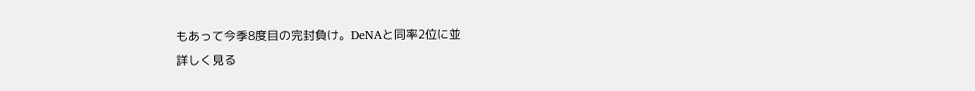もあって今季8度目の完封負け。DeNAと同率2位に並
詳しく見る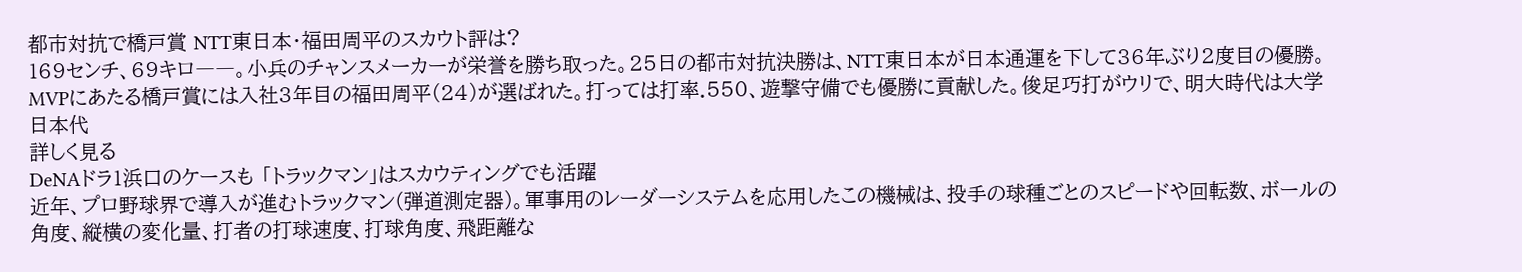都市対抗で橋戸賞 NTT東日本・福田周平のスカウト評は?
169センチ、69キロ――。小兵のチャンスメーカーが栄誉を勝ち取った。25日の都市対抗決勝は、NTT東日本が日本通運を下して36年ぶり2度目の優勝。MVPにあたる橋戸賞には入社3年目の福田周平(24)が選ばれた。打っては打率.550、遊撃守備でも優勝に貢献した。俊足巧打がウリで、明大時代は大学日本代
詳しく見る
DeNAドラ1浜口のケースも 「トラックマン」はスカウティングでも活躍
近年、プロ野球界で導入が進むトラックマン(弾道測定器)。軍事用のレーダーシステムを応用したこの機械は、投手の球種ごとのスピードや回転数、ボールの角度、縦横の変化量、打者の打球速度、打球角度、飛距離な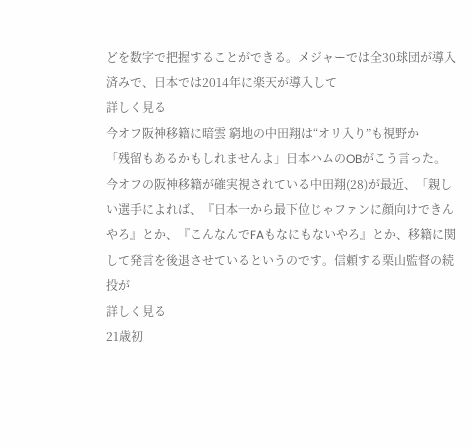どを数字で把握することができる。メジャーでは全30球団が導入済みで、日本では2014年に楽天が導入して
詳しく見る
今オフ阪神移籍に暗雲 窮地の中田翔は“オリ入り”も視野か
「残留もあるかもしれませんよ」日本ハムのOBがこう言った。今オフの阪神移籍が確実視されている中田翔(28)が最近、「親しい選手によれば、『日本一から最下位じゃファンに顔向けできんやろ』とか、『こんなんでFAもなにもないやろ』とか、移籍に関して発言を後退させているというのです。信頼する栗山監督の続投が
詳しく見る
21歳初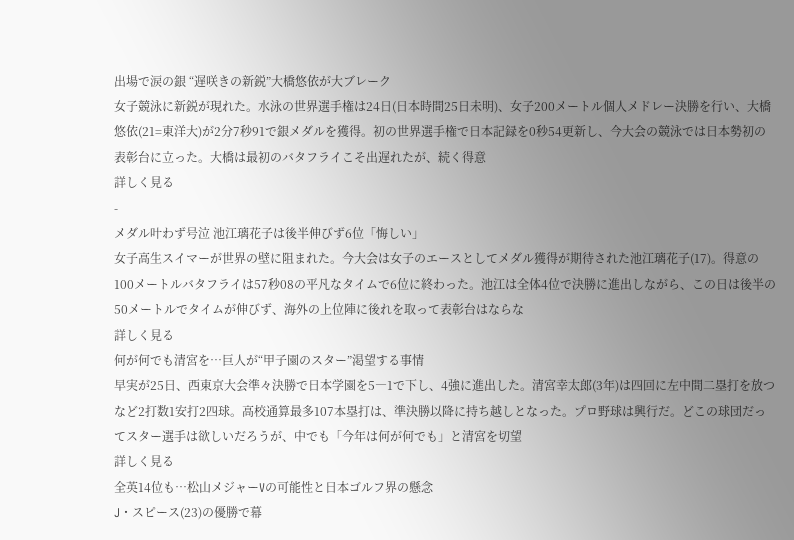出場で涙の銀 “遅咲きの新鋭”大橋悠依が大ブレーク
女子競泳に新鋭が現れた。水泳の世界選手権は24日(日本時間25日未明)、女子200メートル個人メドレー決勝を行い、大橋悠依(21=東洋大)が2分7秒91で銀メダルを獲得。初の世界選手権で日本記録を0秒54更新し、今大会の競泳では日本勢初の表彰台に立った。大橋は最初のバタフライこそ出遅れたが、続く得意
詳しく見る
-
メダル叶わず号泣 池江璃花子は後半伸びず6位「悔しい」
女子高生スイマーが世界の壁に阻まれた。今大会は女子のエースとしてメダル獲得が期待された池江璃花子(17)。得意の100メートルバタフライは57秒08の平凡なタイムで6位に終わった。池江は全体4位で決勝に進出しながら、この日は後半の50メートルでタイムが伸びず、海外の上位陣に後れを取って表彰台はならな
詳しく見る
何が何でも清宮を…巨人が“甲子園のスター”渇望する事情
早実が25日、西東京大会準々決勝で日本学園を5―1で下し、4強に進出した。清宮幸太郎(3年)は四回に左中間二塁打を放つなど2打数1安打2四球。高校通算最多107本塁打は、準決勝以降に持ち越しとなった。プロ野球は興行だ。どこの球団だってスター選手は欲しいだろうが、中でも「今年は何が何でも」と清宮を切望
詳しく見る
全英14位も…松山メジャーVの可能性と日本ゴルフ界の懸念
J・スピース(23)の優勝で幕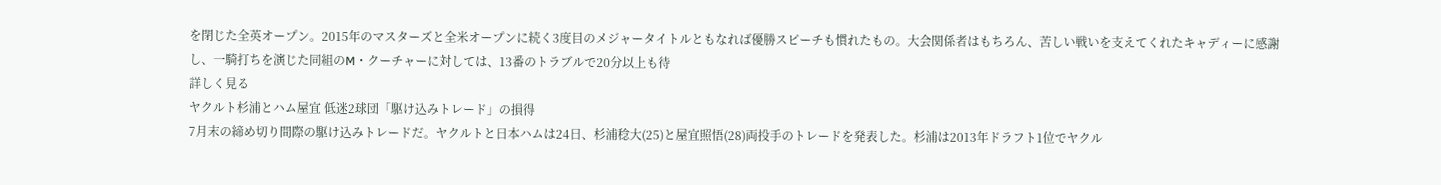を閉じた全英オープン。2015年のマスターズと全米オープンに続く3度目のメジャータイトルともなれば優勝スピーチも慣れたもの。大会関係者はもちろん、苦しい戦いを支えてくれたキャディーに感謝し、一騎打ちを演じた同組のM・クーチャーに対しては、13番のトラブルで20分以上も待
詳しく見る
ヤクルト杉浦とハム屋宜 低迷2球団「駆け込みトレード」の損得
7月末の締め切り間際の駆け込みトレードだ。ヤクルトと日本ハムは24日、杉浦稔大(25)と屋宜照悟(28)両投手のトレードを発表した。杉浦は2013年ドラフト1位でヤクル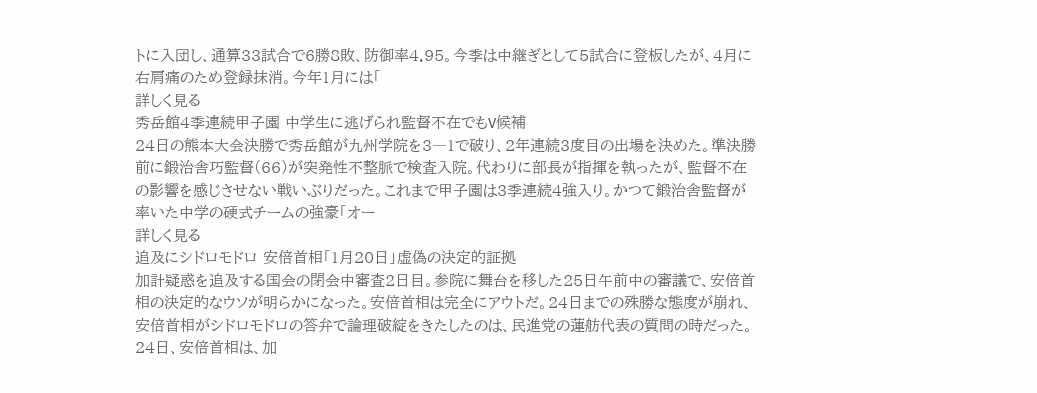トに入団し、通算33試合で6勝8敗、防御率4.95。今季は中継ぎとして5試合に登板したが、4月に右肩痛のため登録抹消。今年1月には「
詳しく見る
秀岳館4季連続甲子園 中学生に逃げられ監督不在でもV候補
24日の熊本大会決勝で秀岳館が九州学院を3―1で破り、2年連続3度目の出場を決めた。準決勝前に鍛治舎巧監督(66)が突発性不整脈で検査入院。代わりに部長が指揮を執ったが、監督不在の影響を感じさせない戦いぶりだった。これまで甲子園は3季連続4強入り。かつて鍛治舎監督が率いた中学の硬式チームの強豪「オー
詳しく見る
追及にシドロモドロ 安倍首相「1月20日」虚偽の決定的証拠
加計疑惑を追及する国会の閉会中審査2日目。参院に舞台を移した25日午前中の審議で、安倍首相の決定的なウソが明らかになった。安倍首相は完全にアウトだ。24日までの殊勝な態度が崩れ、安倍首相がシドロモドロの答弁で論理破綻をきたしたのは、民進党の蓮舫代表の質問の時だった。24日、安倍首相は、加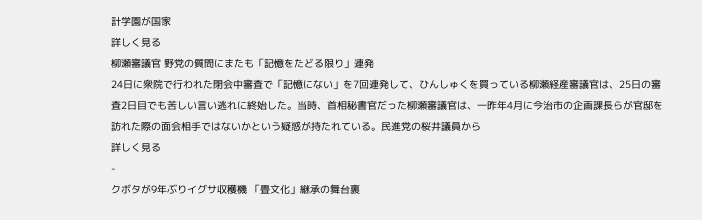計学園が国家
詳しく見る
柳瀬審議官 野党の質問にまたも「記憶をたどる限り」連発
24日に衆院で行われた閉会中審査で「記憶にない」を7回連発して、ひんしゅくを買っている柳瀬経産審議官は、25日の審査2日目でも苦しい言い逃れに終始した。当時、首相秘書官だった柳瀬審議官は、一昨年4月に今治市の企画課長らが官邸を訪れた際の面会相手ではないかという疑惑が持たれている。民進党の桜井議員から
詳しく見る
-
クボタが9年ぶりイグサ収穫機 「畳文化」継承の舞台裏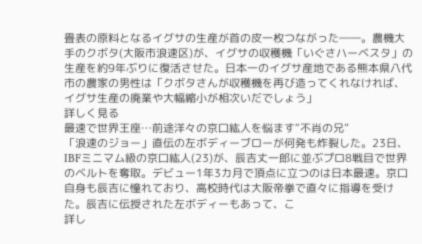畳表の原料となるイグサの生産が首の皮一枚つながった――。農機大手のクボタ(大阪市浪速区)が、イグサの収穫機「いぐさハーベスタ」の生産を約9年ぶりに復活させた。日本一のイグサ産地である熊本県八代市の農家の男性は「クボタさんが収穫機を再び造ってくれなければ、イグサ生産の廃業や大幅縮小が相次いだでしょう」
詳しく見る
最速で世界王座…前途洋々の京口紘人を悩ます“不肖の兄”
「浪速のジョー」直伝の左ボディーブローが何発も炸裂した。23日、IBFミニマム級の京口紘人(23)が、辰吉丈一郎に並ぶプロ8戦目で世界のベルトを奪取。デビュー1年3カ月で頂点に立つのは日本最速。京口自身も辰吉に憧れており、高校時代は大阪帝拳で直々に指導を受けた。辰吉に伝授された左ボディーもあって、こ
詳し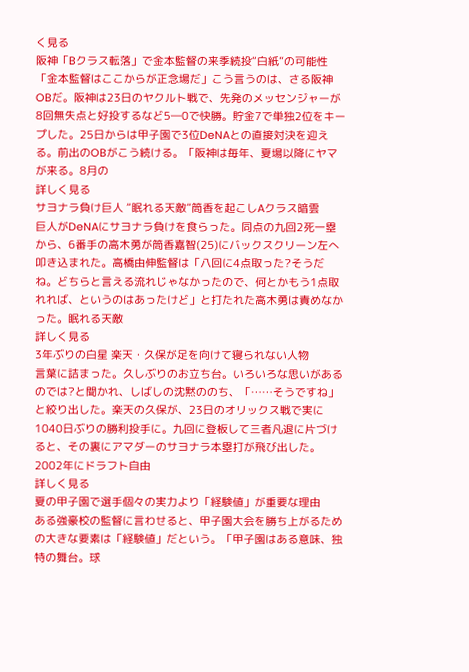く見る
阪神「Bクラス転落」で金本監督の来季続投“白紙”の可能性
「金本監督はここからが正念場だ」こう言うのは、さる阪神OBだ。阪神は23日のヤクルト戦で、先発のメッセンジャーが8回無失点と好投するなど5―0で快勝。貯金7で単独2位をキープした。25日からは甲子園で3位DeNAとの直接対決を迎える。前出のOBがこう続ける。「阪神は毎年、夏場以降にヤマが来る。8月の
詳しく見る
サヨナラ負け巨人 “眠れる天敵”筒香を起こしAクラス暗雲
巨人がDeNAにサヨナラ負けを食らった。同点の九回2死一塁から、6番手の高木勇が筒香嘉智(25)にバックスクリーン左へ叩き込まれた。高橋由伸監督は「八回に4点取った?そうだね。どちらと言える流れじゃなかったので、何とかもう1点取れれば、というのはあったけど」と打たれた高木勇は責めなかった。眠れる天敵
詳しく見る
3年ぶりの白星 楽天・久保が足を向けて寝られない人物
言葉に詰まった。久しぶりのお立ち台。いろいろな思いがあるのでは?と聞かれ、しばしの沈黙ののち、「……そうですね」と絞り出した。楽天の久保が、23日のオリックス戦で実に1040日ぶりの勝利投手に。九回に登板して三者凡退に片づけると、その裏にアマダーのサヨナラ本塁打が飛び出した。2002年にドラフト自由
詳しく見る
夏の甲子園で選手個々の実力より「経験値」が重要な理由
ある強豪校の監督に言わせると、甲子園大会を勝ち上がるための大きな要素は「経験値」だという。「甲子園はある意味、独特の舞台。球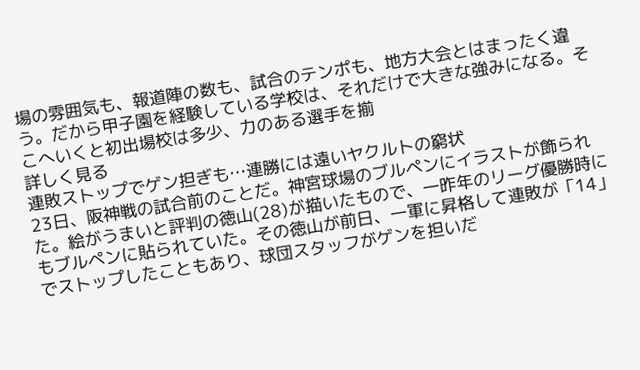場の雰囲気も、報道陣の数も、試合のテンポも、地方大会とはまったく違う。だから甲子園を経験している学校は、それだけで大きな強みになる。そこへいくと初出場校は多少、力のある選手を揃
詳しく見る
連敗ストップでゲン担ぎも…連勝には遠いヤクルトの窮状
23日、阪神戦の試合前のことだ。神宮球場のブルペンにイラストが飾られた。絵がうまいと評判の徳山(28)が描いたもので、一昨年のリーグ優勝時にもブルペンに貼られていた。その徳山が前日、一軍に昇格して連敗が「14」でストップしたこともあり、球団スタッフがゲンを担いだ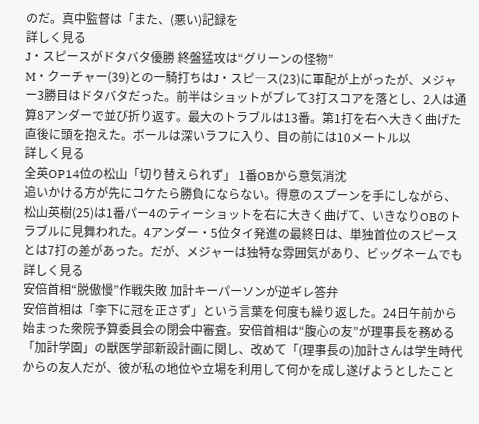のだ。真中監督は「また、(悪い)記録を
詳しく見る
J・スピースがドタバタ優勝 終盤猛攻は“グリーンの怪物”
M・クーチャー(39)との一騎打ちはJ・スピ―ス(23)に軍配が上がったが、メジャー3勝目はドタバタだった。前半はショットがブレて3打スコアを落とし、2人は通算8アンダーで並び折り返す。最大のトラブルは13番。第1打を右へ大きく曲げた直後に頭を抱えた。ボールは深いラフに入り、目の前には10メートル以
詳しく見る
全英OP14位の松山「切り替えられず」 1番OBから意気消沈
追いかける方が先にコケたら勝負にならない。得意のスプーンを手にしながら、松山英樹(25)は1番パー4のティーショットを右に大きく曲げて、いきなりOBのトラブルに見舞われた。4アンダー・5位タイ発進の最終日は、単独首位のスピースとは7打の差があった。だが、メジャーは独特な雰囲気があり、ビッグネームでも
詳しく見る
安倍首相“脱傲慢”作戦失敗 加計キーパーソンが逆ギレ答弁
安倍首相は「李下に冠を正さず」という言葉を何度も繰り返した。24日午前から始まった衆院予算委員会の閉会中審査。安倍首相は“腹心の友”が理事長を務める「加計学園」の獣医学部新設計画に関し、改めて「(理事長の)加計さんは学生時代からの友人だが、彼が私の地位や立場を利用して何かを成し遂げようとしたこと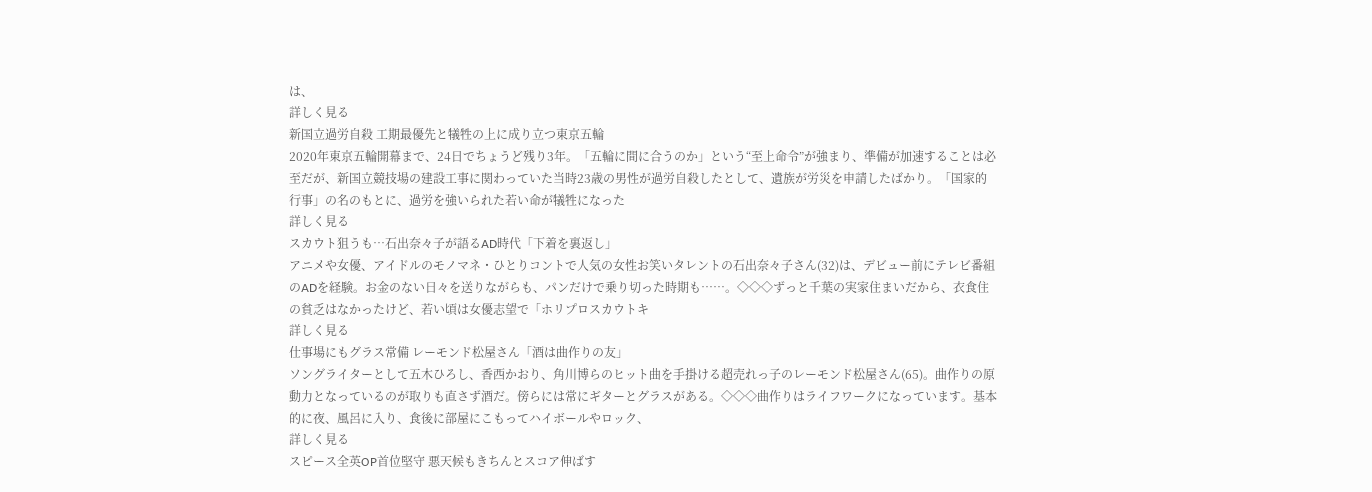は、
詳しく見る
新国立過労自殺 工期最優先と犠牲の上に成り立つ東京五輪
2020年東京五輪開幕まで、24日でちょうど残り3年。「五輪に間に合うのか」という“至上命令”が強まり、準備が加速することは必至だが、新国立競技場の建設工事に関わっていた当時23歳の男性が過労自殺したとして、遺族が労災を申請したばかり。「国家的行事」の名のもとに、過労を強いられた若い命が犠牲になった
詳しく見る
スカウト狙うも…石出奈々子が語るAD時代「下着を裏返し」
アニメや女優、アイドルのモノマネ・ひとりコントで人気の女性お笑いタレントの石出奈々子さん(32)は、デビュー前にテレビ番組のADを経験。お金のない日々を送りながらも、パンだけで乗り切った時期も……。◇◇◇ずっと千葉の実家住まいだから、衣食住の貧乏はなかったけど、若い頃は女優志望で「ホリプロスカウトキ
詳しく見る
仕事場にもグラス常備 レーモンド松屋さん「酒は曲作りの友」
ソングライターとして五木ひろし、香西かおり、角川博らのヒット曲を手掛ける超売れっ子のレーモンド松屋さん(65)。曲作りの原動力となっているのが取りも直さず酒だ。傍らには常にギターとグラスがある。◇◇◇曲作りはライフワークになっています。基本的に夜、風呂に入り、食後に部屋にこもってハイボールやロック、
詳しく見る
スピース全英OP首位堅守 悪天候もきちんとスコア伸ばす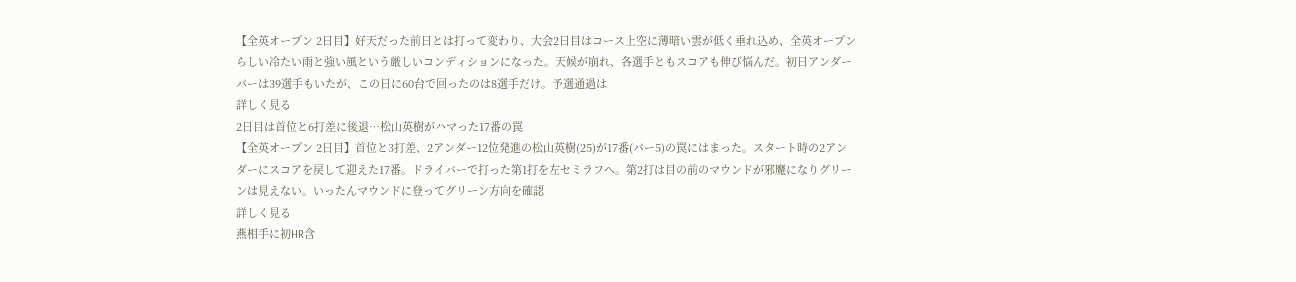【全英オープン 2日目】好天だった前日とは打って変わり、大会2日目はコース上空に薄暗い雲が低く垂れ込め、全英オープンらしい冷たい雨と強い風という厳しいコンディションになった。天候が崩れ、各選手ともスコアも伸び悩んだ。初日アンダーパーは39選手もいたが、この日に60台で回ったのは8選手だけ。予選通過は
詳しく見る
2日目は首位と6打差に後退…松山英樹がハマった17番の罠
【全英オープン 2日目】首位と3打差、2アンダー12位発進の松山英樹(25)が17番(パー5)の罠にはまった。スタート時の2アンダーにスコアを戻して迎えた17番。ドライバーで打った第1打を左セミラフへ。第2打は目の前のマウンドが邪魔になりグリーンは見えない。いったんマウンドに登ってグリーン方向を確認
詳しく見る
燕相手に初HR含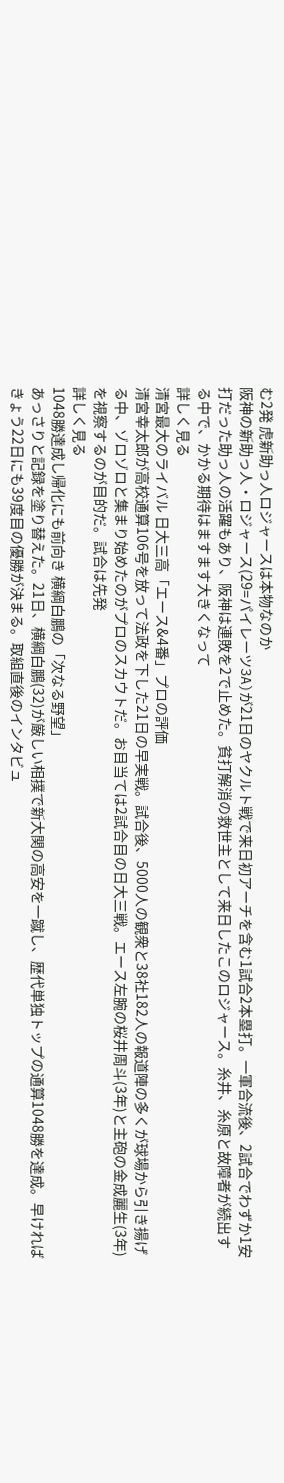む2発 虎新助っ人ロジャースは本物なのか
阪神の新助っ人・ロジャース(29=パイレーツ3A)が21日のヤクルト戦で来日初アーチを含む1試合2本塁打。一軍合流後、2試合でわずか1安打だった助っ人の活躍もあり、阪神は連敗を2で止めた。貧打解消の救世主として来日したこのロジャース。糸井、糸原と故障者が続出する中で、かかる期待はますます大きくなって
詳しく見る
清宮最大のライバル 日大三高「エース&4番」プロの評価
清宮幸太郎が高校通算106号を放って法政を下した21日の早実戦。試合後、5000人の観衆と38社182人の報道陣の多くが球場から引き揚げる中、ゾロゾロと集まり始めたのがプロのスカウトだ。お目当ては2試合目の日大三戦。エース左腕の桜井周斗(3年)と主砲の金成麗生(3年)を視察するのが目的だ。試合は先発
詳しく見る
1048勝達成し帰化にも前向き 横綱白鵬の「次なる野望」
あっさりと記録を塗り替えた。21日、横綱白鵬(32)が厳しい相撲で新大関の高安を一蹴し、歴代単独トップの通算1048勝を達成。早ければきょう22日にも39度目の優勝が決まる。取組直後のインタビュ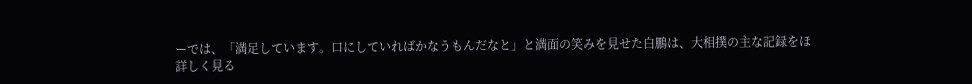ーでは、「満足しています。口にしていればかなうもんだなと」と満面の笑みを見せた白鵬は、大相撲の主な記録をほ
詳しく見る